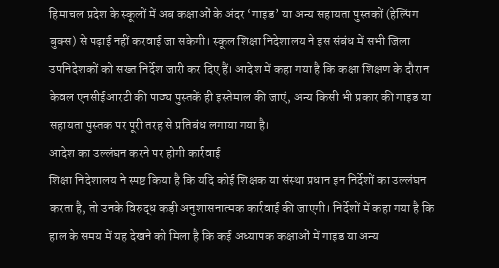हिमाचल प्रदेश के स्कूलों में अब कक्षाओं के अंदर ‘गाइड’ या अन्य सहायता पुस्तकों (हेल्पिंग बुक्स) से पढ़ाई नहीं करवाई जा सकेगी। स्कूल शिक्षा निदेशालय ने इस संबंध में सभी जिला उपनिदेशकों को सख्त निर्देश जारी कर दिए हैं। आदेश में कहा गया है कि कक्षा शिक्षण के दौरान केवल एनसीईआरटी की पाठ्य पुस्तकें ही इस्तेमाल की जाएं, अन्य किसी भी प्रकार की गाइड या सहायता पुस्तक पर पूरी तरह से प्रतिबंध लगाया गया है।
आदेश का उल्लंघन करने पर होगी कार्रवाई
शिक्षा निदेशालय ने स्पष्ट किया है कि यदि कोई शिक्षक या संस्था प्रधान इन निर्देशों का उल्लंघन करता है, तो उनके विरुद्ध कड़ी अनुशासनात्मक कार्रवाई की जाएगी। निर्देशों में कहा गया है कि हाल के समय में यह देखने को मिला है कि कई अध्यापक कक्षाओं में गाइड या अन्य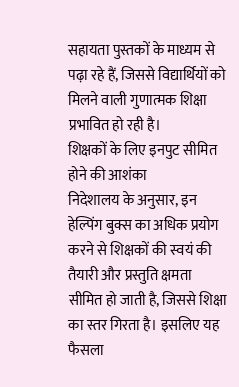सहायता पुस्तकों के माध्यम से पढ़ा रहे हैं, जिससे विद्यार्थियों को मिलने वाली गुणात्मक शिक्षा प्रभावित हो रही है।
शिक्षकों के लिए इनपुट सीमित होने की आशंका
निदेशालय के अनुसार, इन हेल्पिंग बुक्स का अधिक प्रयोग करने से शिक्षकों की स्वयं की तैयारी और प्रस्तुति क्षमता सीमित हो जाती है, जिससे शिक्षा का स्तर गिरता है। इसलिए यह फैसला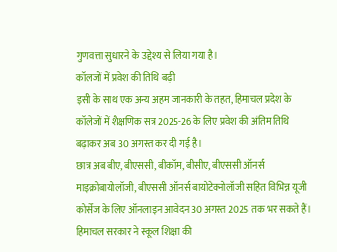गुणवत्ता सुधारने के उद्देश्य से लिया गया है।
कॉलजों में प्रवेश की तिथि बढ़ी
इसी के साथ एक अन्य अहम जानकारी के तहत, हिमाचल प्रदेश के कॉलेजों में शैक्षणिक सत्र 2025-26 के लिए प्रवेश की अंतिम तिथि बढ़ाकर अब 30 अगस्त कर दी गई है।
छात्र अब बीए, बीएससी, बीकॉम, बीसीए, बीएससी ऑनर्स माइक्रोबायोलॉजी, बीएससी ऑनर्स बायोटेक्नोलॉजी सहित विभिन्न यूजी कोर्सेज के लिए ऑनलाइन आवेदन 30 अगस्त 2025 तक भर सकते हैं।
हिमाचल सरकार ने स्कूल शिक्षा की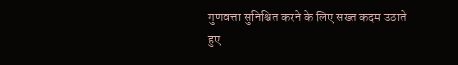गुणवत्ता सुनिश्चित करने के लिए सख्त कदम उठाते हुए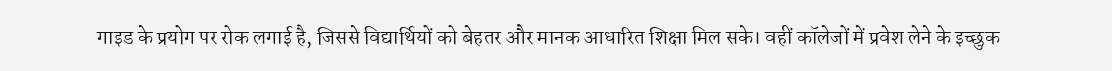गाइड के प्रयोग पर रोक लगाई है, जिससे विद्यार्थियों को बेहतर और मानक आधारित शिक्षा मिल सके। वहीं कॉलेजों में प्रवेश लेने के इच्छुक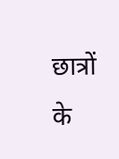छात्रों के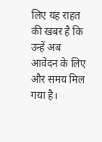लिए यह राहत की खबर है कि उन्हें अब आवेदन के लिए और समय मिल गया है।